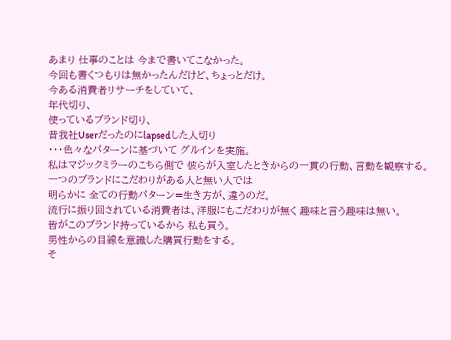あまり 仕事のことは 今まで書いてこなかった。
今回も書くつもりは無かったんだけど、ちょっとだけ。
今ある消費者リサーチをしていて、
年代切り、
使っているブランド切り、
昔我社Userだったのにlapsedした人切り
・・・色々なパターンに基づいて グルインを実施。
私はマジックミラーのこちら側で 彼らが入室したときからの一貫の行動、言動を観察する。
一つのブランドにこだわりがある人と無い人では
明らかに 全ての行動パターン=生き方が、違うのだ。
流行に振り回されている消費者は、洋服にもこだわりが無く 趣味と言う趣味は無い。
皆がこのブランド持っているから 私も買う。
男性からの目線を意識した購買行動をする。
そ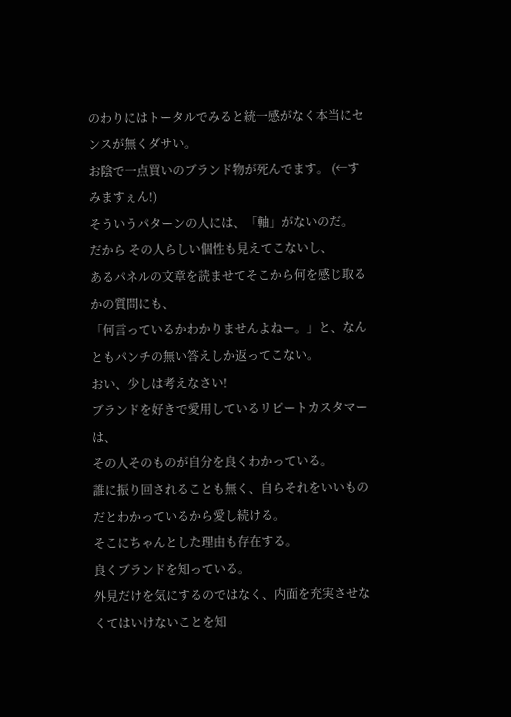のわりにはトータルでみると統一感がなく本当にセンスが無くダサい。
お陰で一点買いのブランド物が死んでます。 (←すみますぇん!)
そういうパターンの人には、「軸」がないのだ。
だから その人らしい個性も見えてこないし、
あるパネルの文章を読ませてそこから何を感じ取るかの質問にも、
「何言っているかわかりませんよねー。」と、なんともパンチの無い答えしか返ってこない。
おい、少しは考えなさい!
ブランドを好きで愛用しているリピートカスタマーは、
その人そのものが自分を良くわかっている。
誰に振り回されることも無く、自らそれをいいものだとわかっているから愛し続ける。
そこにちゃんとした理由も存在する。
良くブランドを知っている。
外見だけを気にするのではなく、内面を充実させなくてはいけないことを知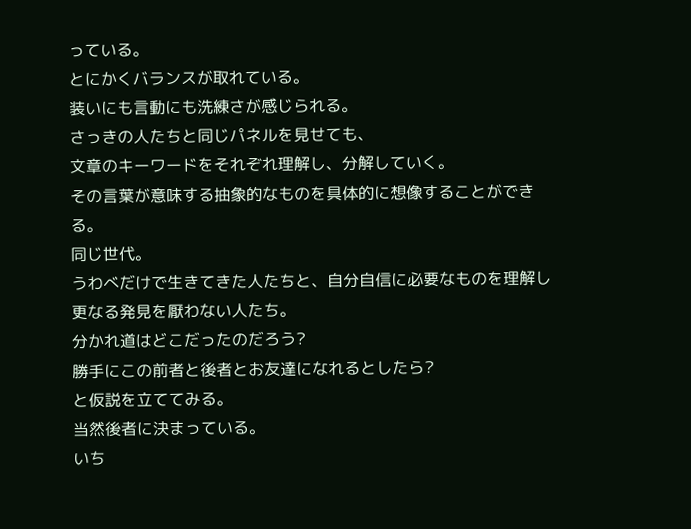っている。
とにかくバランスが取れている。
装いにも言動にも洗練さが感じられる。
さっきの人たちと同じパネルを見せても、
文章のキーワードをそれぞれ理解し、分解していく。
その言葉が意味する抽象的なものを具体的に想像することができる。
同じ世代。
うわべだけで生きてきた人たちと、自分自信に必要なものを理解し更なる発見を厭わない人たち。
分かれ道はどこだったのだろう?
勝手にこの前者と後者とお友達になれるとしたら?
と仮説を立ててみる。
当然後者に決まっている。
いち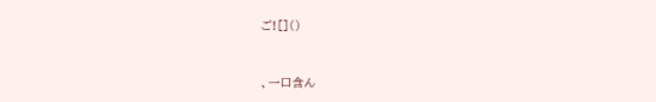ご![]()



、一口含ん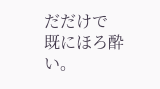だだけで 既にほろ酔い。